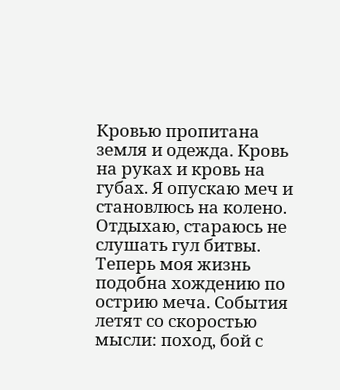Кровью пропитана земля и одежда. Кровь на руках и кровь на губах. Я опускаю меч и становлюсь на колено. Отдыхаю, стараюсь не слушать гул битвы. Теперь моя жизнь подобна хождению по острию меча. События летят со скоростью мысли: поход, бой с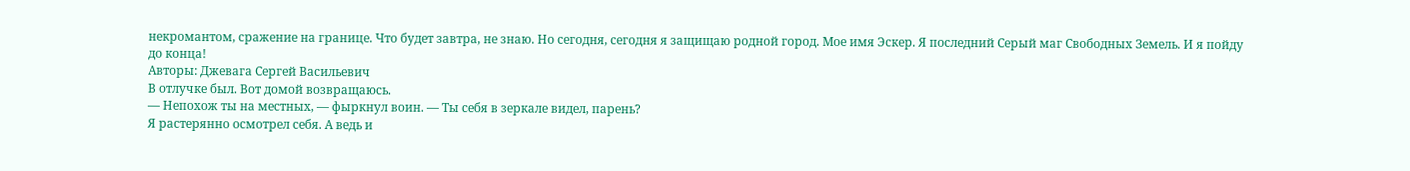некромантом, сражение на границе. Что будет завтра, не знаю. Но сегодня, сегодня я защищаю родной город. Мое имя Эскер. Я последний Серый маг Свободных Земель. И я пойду до конца!
Авторы: Джевага Сергей Васильевич
В отлучке был. Вот домой возвращаюсь.
— Непохож ты на местных, — фыркнул воин. — Ты себя в зеркале видел, парень?
Я растерянно осмотрел себя. А ведь и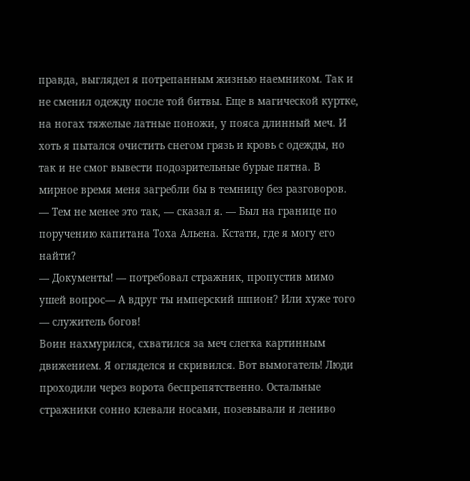правда, выглядел я потрепанным жизнью наемником. Так и не сменил одежду после той битвы. Еще в магической куртке, на ногах тяжелые латные поножи, у пояса длинный меч. И хоть я пытался очистить снегом грязь и кровь с одежды, но так и не смог вывести подозрительные бурые пятна. В мирное время меня загребли бы в темницу без разговоров.
— Тем не менее это так, — сказал я. — Был на границе по поручению капитана Тоха Альена. Кстати, где я могу его найти?
— Документы! — потребовал стражник, пропустив мимо ушей вопрос— А вдруг ты имперский шпион? Или хуже того — служитель богов!
Воин нахмурился, схватился за меч слегка картинным движением. Я огляделся и скривился. Вот вымогатель! Люди проходили через ворота беспрепятственно. Остальные стражники сонно клевали носами, позевывали и лениво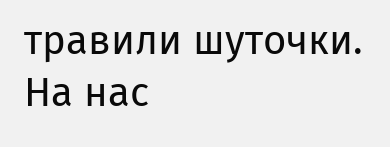травили шуточки. На нас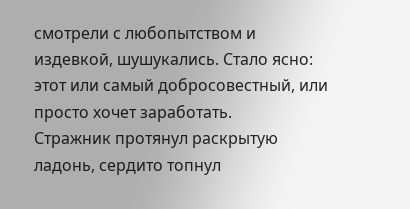смотрели с любопытством и издевкой, шушукались. Стало ясно: этот или самый добросовестный, или просто хочет заработать.
Стражник протянул раскрытую ладонь, сердито топнул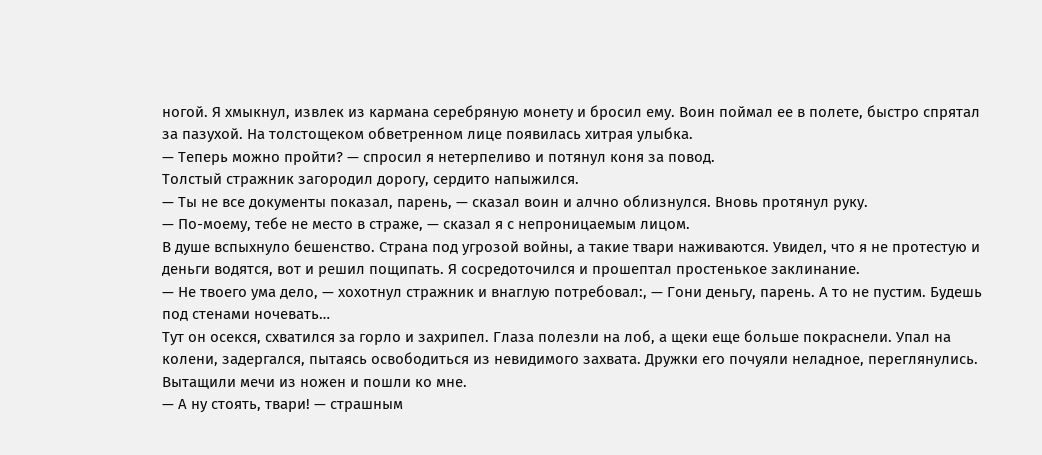ногой. Я хмыкнул, извлек из кармана серебряную монету и бросил ему. Воин поймал ее в полете, быстро спрятал за пазухой. На толстощеком обветренном лице появилась хитрая улыбка.
— Теперь можно пройти? — спросил я нетерпеливо и потянул коня за повод.
Толстый стражник загородил дорогу, сердито напыжился.
— Ты не все документы показал, парень, — сказал воин и алчно облизнулся. Вновь протянул руку.
— По-моему, тебе не место в страже, — сказал я с непроницаемым лицом.
В душе вспыхнуло бешенство. Страна под угрозой войны, а такие твари наживаются. Увидел, что я не протестую и деньги водятся, вот и решил пощипать. Я сосредоточился и прошептал простенькое заклинание.
— Не твоего ума дело, — хохотнул стражник и внаглую потребовал:, — Гони деньгу, парень. А то не пустим. Будешь под стенами ночевать…
Тут он осекся, схватился за горло и захрипел. Глаза полезли на лоб, а щеки еще больше покраснели. Упал на колени, задергался, пытаясь освободиться из невидимого захвата. Дружки его почуяли неладное, переглянулись. Вытащили мечи из ножен и пошли ко мне.
— А ну стоять, твари! — страшным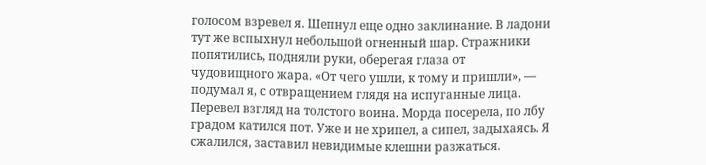голосом взревел я. Шепнул еще одно заклинание. В ладони тут же вспыхнул небольшой огненный шар. Стражники попятились, подняли руки, оберегая глаза от чудовищного жара. «От чего ушли, к тому и пришли», — подумал я, с отвращением глядя на испуганные лица. Перевел взгляд на толстого воина. Морда посерела, по лбу градом катился пот. Уже и не хрипел, а сипел, задыхаясь. Я сжалился, заставил невидимые клешни разжаться.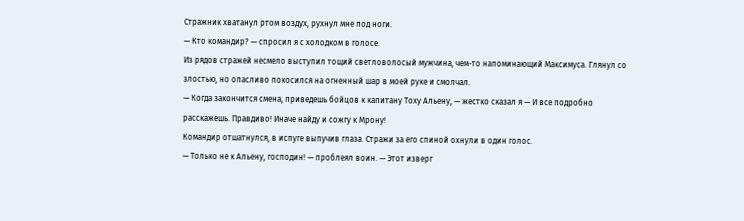Стражник хватанул ртом воздух, рухнул мне под ноги.
— Кто командир? — спросил я с холодком в голосе.
Из рядов стражей несмело выступил тощий светловолосый мужчина, чем-то напоминающий Максимуса. Глянул со злостью, но опасливо покосился на огненный шар в моей руке и смолчал.
— Когда закончится смена, приведешь бойцов к капитану Тоху Альену, — жестко сказал я — И все подробно расскажешь. Правдиво! Иначе найду и сожгу к Мрону!
Командир отшатнулся, в испуге выпучив глаза. Стражи за его спиной охнули в один голос.
— Только не к Альену, господин! — проблеял воин. — Этот изверг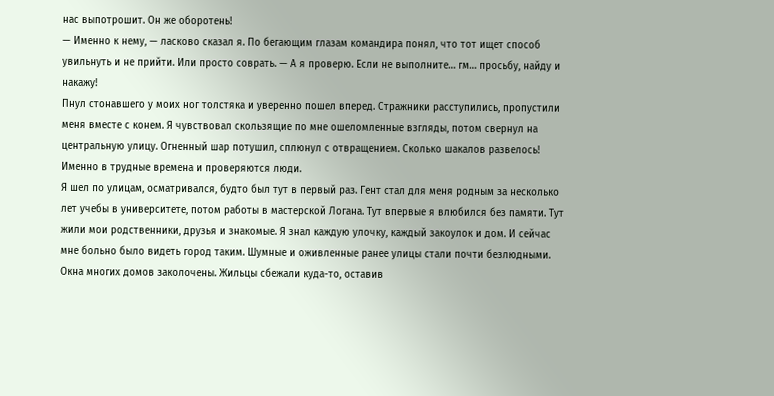нас выпотрошит. Он же оборотень!
— Именно к нему, — ласково сказал я. По бегающим глазам командира понял, что тот ищет способ увильнуть и не прийти. Или просто соврать. — А я проверю. Если не выполните… гм… просьбу, найду и накажу!
Пнул стонавшего у моих ног толстяка и уверенно пошел вперед. Стражники расступились, пропустили меня вместе с конем. Я чувствовал скользящие по мне ошеломленные взгляды, потом свернул на центральную улицу. Огненный шар потушил, сплюнул с отвращением. Сколько шакалов развелось! Именно в трудные времена и проверяются люди.
Я шел по улицам, осматривался, будто был тут в первый раз. Гент стал для меня родным за несколько лет учебы в университете, потом работы в мастерской Логана. Тут впервые я влюбился без памяти. Тут жили мои родственники, друзья и знакомые. Я знал каждую улочку, каждый закоулок и дом. И сейчас мне больно было видеть город таким. Шумные и оживленные ранее улицы стали почти безлюдными. Окна многих домов заколочены. Жильцы сбежали куда-то, оставив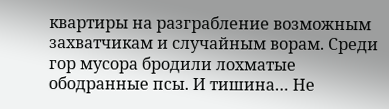квартиры на разграбление возможным захватчикам и случайным ворам. Среди гор мусора бродили лохматые ободранные псы. И тишина… Не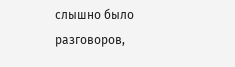слышно было разговоров,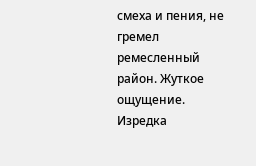смеха и пения, не гремел ремесленный район. Жуткое ощущение. Изредка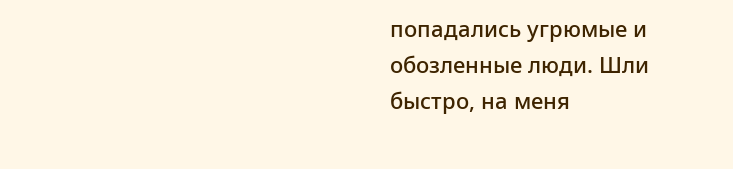попадались угрюмые и обозленные люди. Шли быстро, на меня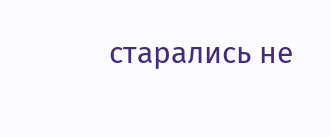старались не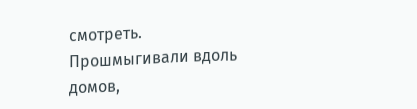смотреть. Прошмыгивали вдоль домов,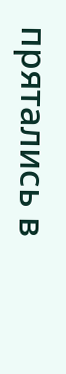прятались в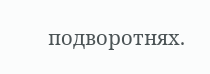подворотнях.